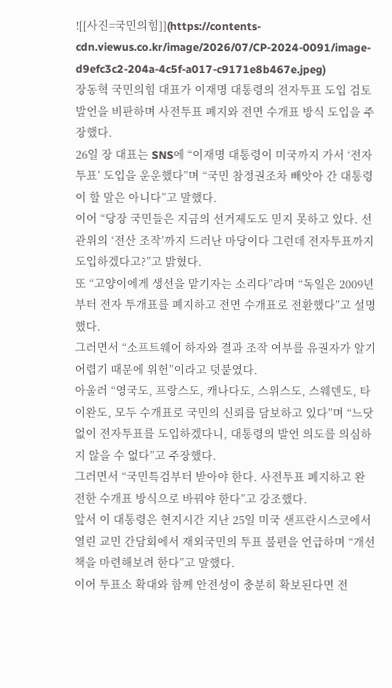![[사진=국민의힘]](https://contents-cdn.viewus.co.kr/image/2026/07/CP-2024-0091/image-d9efc3c2-204a-4c5f-a017-c9171e8b467e.jpeg)
장동혁 국민의힘 대표가 이재명 대통령의 전자투표 도입 검토 발언을 비판하며 사전투표 폐지와 전면 수개표 방식 도입을 주장했다.
26일 장 대표는 SNS에 “이재명 대통령이 미국까지 가서 ‘전자투표’ 도입을 운운했다”며 “국민 참정권조차 빼앗아 간 대통령이 할 말은 아니다”고 말했다.
이어 “당장 국민들은 지금의 선거제도도 믿지 못하고 있다. 선관위의 ‘전산 조작’까지 드러난 마당이다 그런데 전자투표까지 도입하겠다고?”고 밝혔다.
또 “고양이에게 생선을 맡기자는 소리다”라며 “독일은 2009년부터 전자 투개표를 폐지하고 전면 수개표로 전환했다”고 설명했다.
그러면서 “소프트웨어 하자와 결과 조작 여부를 유권자가 알기 어렵기 때문에 위헌”이라고 덧붙였다.
아울러 “영국도, 프랑스도, 캐나다도, 스위스도, 스웨덴도, 타이완도, 모두 수개표로 국민의 신뢰를 담보하고 있다”며 “느닷없이 전자투표를 도입하겠다니, 대통령의 발언 의도를 의심하지 않을 수 없다”고 주장했다.
그러면서 “국민특검부터 받아야 한다. 사전투표 폐지하고 완전한 수개표 방식으로 바꿔야 한다”고 강조했다.
앞서 이 대통령은 현지시간 지난 25일 미국 샌프란시스코에서 열린 교민 간담회에서 재외국민의 투표 불편을 언급하며 “개선책을 마련해보려 한다”고 말했다.
이어 투표소 확대와 함께 안전성이 충분히 확보된다면 전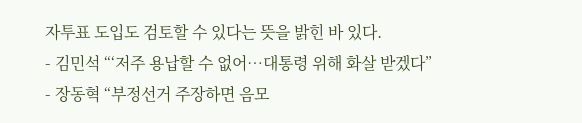자투표 도입도 검토할 수 있다는 뜻을 밝힌 바 있다.
- 김민석 “‘저주 용납할 수 없어…대통령 위해 화살 받겠다”
- 장동혁 “부정선거 주장하면 음모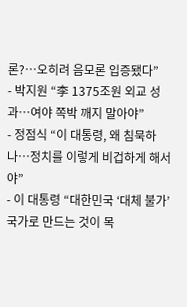론?…오히려 음모론 입증됐다”
- 박지원 “李 1375조원 외교 성과…여야 쪽박 깨지 말아야”
- 정점식 “이 대통령, 왜 침묵하나…정치를 이렇게 비겁하게 해서야”
- 이 대통령 “대한민국 ‘대체 불가’ 국가로 만드는 것이 목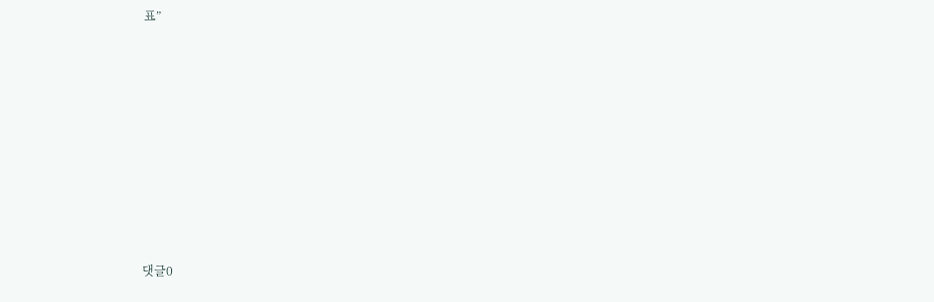표”










댓글0